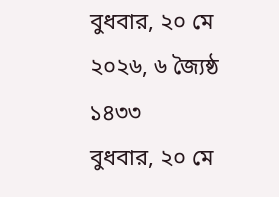বুধবার, ২০ মে ২০২৬, ৬ জ্যৈষ্ঠ ১৪৩৩
বুধবার, ২০ মে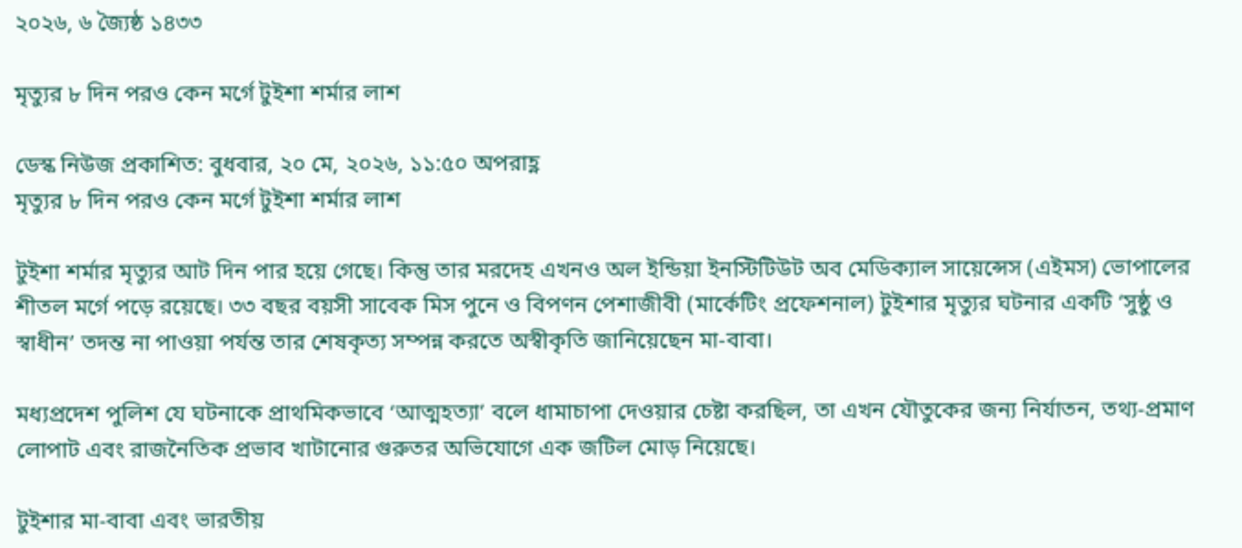২০২৬, ৬ জ্যৈষ্ঠ ১৪৩৩

মৃত্যুর ৮ দিন পরও কেন মর্গে টুইশা শর্মার লাশ

ডেস্ক নিউজ প্রকাশিত: বুধবার, ২০ মে, ২০২৬, ১১:৫০ অপরাহ্ণ
মৃত্যুর ৮ দিন পরও কেন মর্গে টুইশা শর্মার লাশ

টুইশা শর্মার মৃত্যুর আট দিন পার হয়ে গেছে। কিন্তু তার মরদেহ এখনও অল ইন্ডিয়া ইনস্টিটিউট অব মেডিক্যাল সায়েন্সেস (এইমস) ভোপালের শীতল মর্গে পড়ে রয়েছে। ৩৩ বছর বয়সী সাবেক মিস পুনে ও বিপণন পেশাজীবী (মার্কেটিং প্রফেশনাল) টুইশার মৃত্যুর ঘটনার একটি ‘সুষ্ঠু ও স্বাধীন’ তদন্ত না পাওয়া পর্যন্ত তার শেষকৃত্য সম্পন্ন করতে অস্বীকৃতি জানিয়েছেন মা-বাবা।

মধ্যপ্রদেশ পুলিশ যে ঘটনাকে প্রাথমিকভাবে ‘আত্মহত্যা’ বলে ধামাচাপা দেওয়ার চেষ্টা করছিল, তা এখন যৌতুকের জন্য নির্যাতন, তথ্য-প্রমাণ লোপাট এবং রাজনৈতিক প্রভাব খাটানোর গুরুতর অভিযোগে এক জটিল মোড় নিয়েছে।

টুইশার মা-বাবা এবং ভারতীয়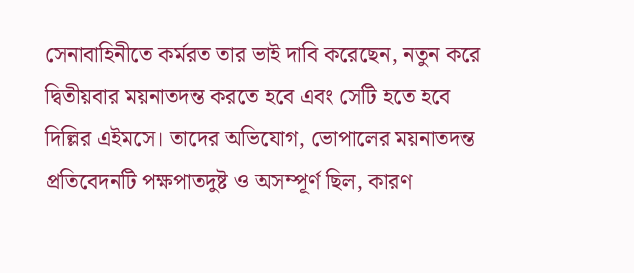সেনাবাহিনীতে কর্মরত তার ভাই দাবি করেছেন, নতুন করে দ্বিতীয়বার ময়নাতদন্ত করতে হবে এবং সেটি হতে হবে দিল্লির এইমসে। তাদের অভিযোগ, ভোপালের ময়নাতদন্ত প্রতিবেদনটি পক্ষপাতদুষ্ট ও অসম্পূর্ণ ছিল, কারণ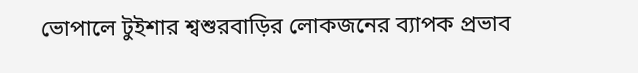ভোপালে টুইশার শ্বশুরবাড়ির লোকজনের ব্যাপক প্রভাব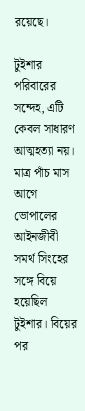রয়েছে।

টুইশার পরিবারের সন্দেহ, এটি কেবল সাধারণ আত্মহত্যা নয়। মাত্র পাঁচ মাস আগে ভোপালের আইনজীবী সমর্থ সিংহের সঙ্গে বিয়ে হয়েছিল টুইশার। বিয়ের পর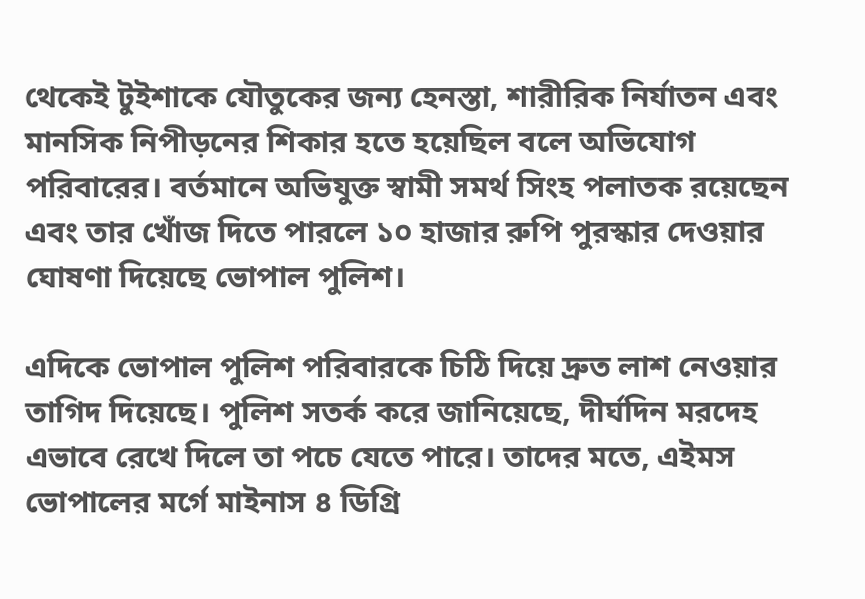থেকেই টুইশাকে যৌতুকের জন্য হেনস্তা, শারীরিক নির্যাতন এবং মানসিক নিপীড়নের শিকার হতে হয়েছিল বলে অভিযোগ পরিবারের। বর্তমানে অভিযুক্ত স্বামী সমর্থ সিংহ পলাতক রয়েছেন এবং তার খোঁজ দিতে পারলে ১০ হাজার রুপি পুরস্কার দেওয়ার ঘোষণা দিয়েছে ভোপাল পুলিশ।

এদিকে ভোপাল পুলিশ পরিবারকে চিঠি দিয়ে দ্রুত লাশ নেওয়ার তাগিদ দিয়েছে। পুলিশ সতর্ক করে জানিয়েছে, দীর্ঘদিন মরদেহ এভাবে রেখে দিলে তা পচে যেতে পারে। তাদের মতে, এইমস ভোপালের মর্গে মাইনাস ৪ ডিগ্রি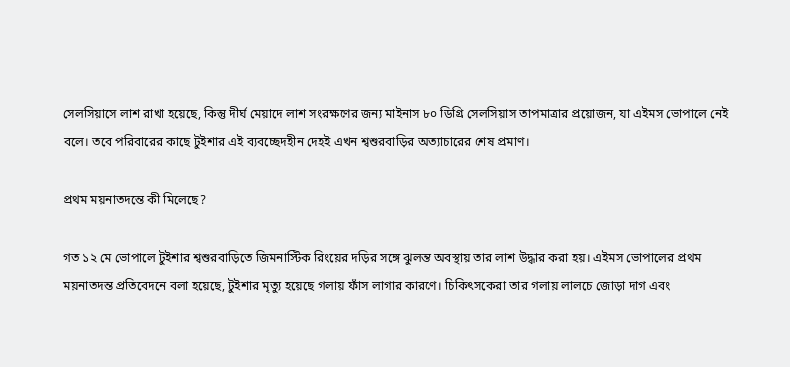সেলসিয়াসে লাশ রাখা হয়েছে, কিন্তু দীর্ঘ মেয়াদে লাশ সংরক্ষণের জন্য মাইনাস ৮০ ডিগ্রি সেলসিয়াস তাপমাত্রার প্রয়োজন, যা এইমস ভোপালে নেই বলে। তবে পরিবারের কাছে টুইশার এই ব্যবচ্ছেদহীন দেহই এখন শ্বশুরবাড়ির অত্যাচারের শেষ প্রমাণ।

প্রথম ময়নাতদন্তে কী মিলেছে?

গত ১২ মে ভোপালে টুইশার শ্বশুরবাড়িতে জিমনাস্টিক রিংয়ের দড়ির সঙ্গে ঝুলন্ত অবস্থায় তার লাশ উদ্ধার করা হয়। এইমস ভোপালের প্রথম ময়নাতদন্ত প্রতিবেদনে বলা হয়েছে, টুইশার মৃত্যু হয়েছে গলায় ফাঁস লাগার কারণে। চিকিৎসকেরা তার গলায় লালচে জোড়া দাগ এবং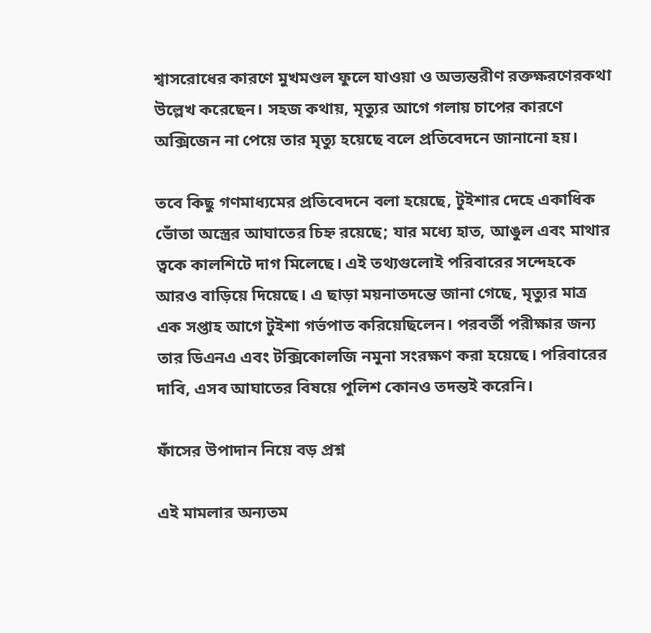শ্বাসরোধের কারণে মুখমণ্ডল ফুলে যাওয়া ও অভ্যন্তরীণ রক্তক্ষরণেরকথা উল্লেখ করেছেন। সহজ কথায়, মৃত্যুর আগে গলায় চাপের কারণে অক্সিজেন না পেয়ে তার মৃত্যু হয়েছে বলে প্রতিবেদনে জানানো হয়।

তবে কিছু গণমাধ্যমের প্রতিবেদনে বলা হয়েছে, টুইশার দেহে একাধিক ভোঁতা অস্ত্রের আঘাতের চিহ্ন রয়েছে; যার মধ্যে হাত, আঙুল এবং মাথার ত্বকে কালশিটে দাগ মিলেছে। এই তথ্যগুলোই পরিবারের সন্দেহকে আরও বাড়িয়ে দিয়েছে। এ ছাড়া ময়নাতদন্তে জানা গেছে, মৃত্যুর মাত্র এক সপ্তাহ আগে টুইশা গর্ভপাত করিয়েছিলেন। পরবর্তী পরীক্ষার জন্য তার ডিএনএ এবং টক্সিকোলজি নমুনা সংরক্ষণ করা হয়েছে। পরিবারের দাবি, এসব আঘাতের বিষয়ে পুলিশ কোনও তদন্তই করেনি।

ফাঁসের উপাদান নিয়ে বড় প্রশ্ন

এই মামলার অন্যতম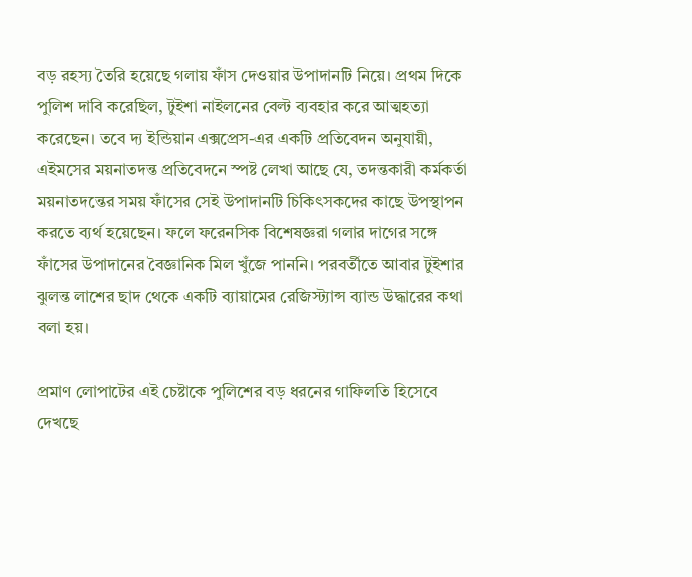বড় রহস্য তৈরি হয়েছে গলায় ফাঁস দেওয়ার উপাদানটি নিয়ে। প্রথম দিকে পুলিশ দাবি করেছিল, টুইশা নাইলনের বেল্ট ব্যবহার করে আত্মহত্যা করেছেন। তবে দ্য ইন্ডিয়ান এক্সপ্রেস-এর একটি প্রতিবেদন অনুযায়ী, এইমসের ময়নাতদন্ত প্রতিবেদনে স্পষ্ট লেখা আছে যে, তদন্তকারী কর্মকর্তা ময়নাতদন্তের সময় ফাঁসের সেই উপাদানটি চিকিৎসকদের কাছে উপস্থাপন করতে ব্যর্থ হয়েছেন। ফলে ফরেনসিক বিশেষজ্ঞরা গলার দাগের সঙ্গে ফাঁসের উপাদানের বৈজ্ঞানিক মিল খুঁজে পাননি। পরবর্তীতে আবার টুইশার ঝুলন্ত লাশের ছাদ থেকে একটি ব্যায়ামের রেজিস্ট্যান্স ব্যান্ড উদ্ধারের কথা বলা হয়।

প্রমাণ লোপাটের এই চেষ্টাকে পুলিশের বড় ধরনের গাফিলতি হিসেবে দেখছে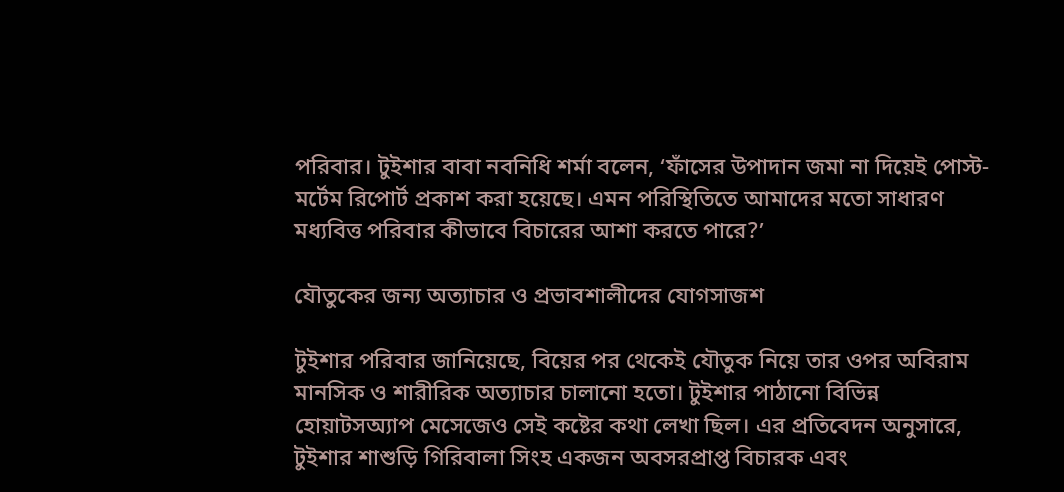পরিবার। টুইশার বাবা নবনিধি শর্মা বলেন, ‘ফাঁসের উপাদান জমা না দিয়েই পোস্ট-মর্টেম রিপোর্ট প্রকাশ করা হয়েছে। এমন পরিস্থিতিতে আমাদের মতো সাধারণ মধ্যবিত্ত পরিবার কীভাবে বিচারের আশা করতে পারে?’

যৌতুকের জন্য অত্যাচার ও প্রভাবশালীদের যোগসাজশ

টুইশার পরিবার জানিয়েছে, বিয়ের পর থেকেই যৌতুক নিয়ে তার ওপর অবিরাম মানসিক ও শারীরিক অত্যাচার চালানো হতো। টুইশার পাঠানো বিভিন্ন হোয়াটসঅ্যাপ মেসেজেও সেই কষ্টের কথা লেখা ছিল। এর প্রতিবেদন অনুসারে, টুইশার শাশুড়ি গিরিবালা সিংহ একজন অবসরপ্রাপ্ত বিচারক এবং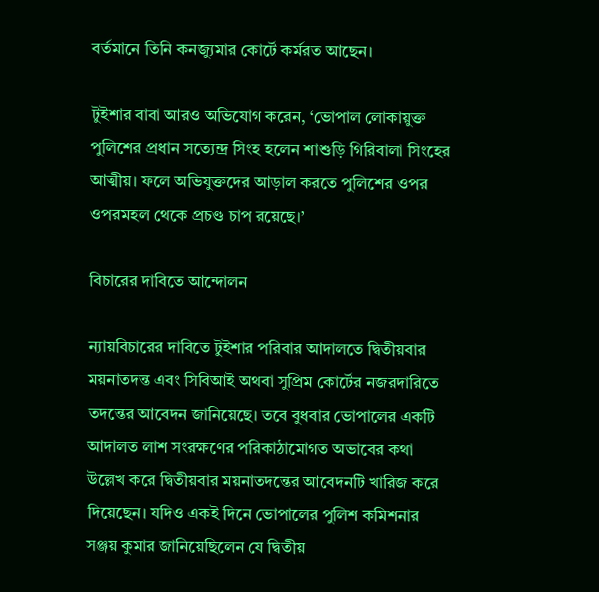বর্তমানে তিনি কনজ্যুমার কোর্টে কর্মরত আছেন।

টুইশার বাবা আরও অভিযোগ করেন, ‘ভোপাল লোকায়ুক্ত পুলিশের প্রধান সত্যেন্দ্র সিংহ হলেন শাশুড়ি গিরিবালা সিংহের আত্মীয়। ফলে অভিযুক্তদের আড়াল করতে পুলিশের ওপর ওপরমহল থেকে প্রচণ্ড চাপ রয়েছে।’

বিচারের দাবিতে আন্দোলন

ন্যায়বিচারের দাবিতে টুইশার পরিবার আদালতে দ্বিতীয়বার ময়নাতদন্ত এবং সিবিআই অথবা সুপ্রিম কোর্টের নজরদারিতে তদন্তের আবেদন জানিয়েছে। তবে বুধবার ভোপালের একটি আদালত লাশ সংরক্ষণের পরিকাঠামোগত অভাবের কথা উল্লেখ করে দ্বিতীয়বার ময়নাতদন্তের আবেদনটি খারিজ করে দিয়েছেন। যদিও একই দিনে ভোপালের পুলিশ কমিশনার সঞ্জয় কুমার জানিয়েছিলেন যে দ্বিতীয়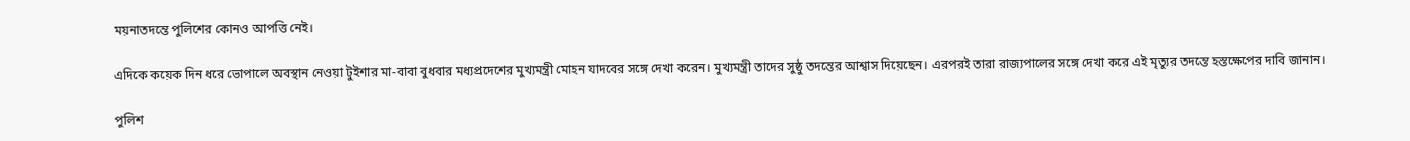ময়নাতদন্তে পুলিশের কোনও আপত্তি নেই।

এদিকে কয়েক দিন ধরে ভোপালে অবস্থান নেওয়া টুইশার মা-বাবা বুধবার মধ্যপ্রদেশের মুখ্যমন্ত্রী মোহন যাদবের সঙ্গে দেখা করেন। মুখ্যমন্ত্রী তাদের সুষ্ঠু তদন্তের আশ্বাস দিয়েছেন। এরপরই তারা রাজ্যপালের সঙ্গে দেখা করে এই মৃত্যুর তদন্তে হস্তক্ষেপের দাবি জানান।

পুলিশ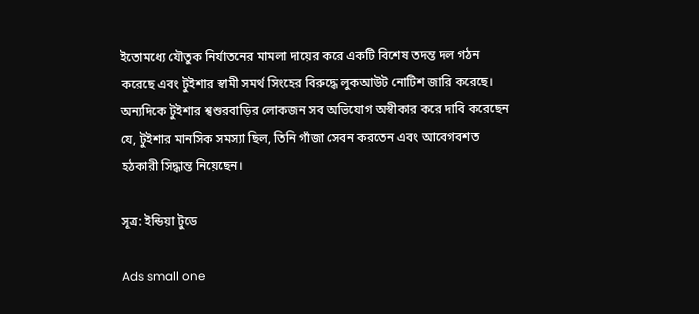ইতোমধ্যে যৌতুক নির্যাতনের মামলা দায়ের করে একটি বিশেষ তদন্ত দল গঠন করেছে এবং টুইশার স্বামী সমর্থ সিংহের বিরুদ্ধে লুকআউট নোটিশ জারি করেছে। অন্যদিকে টুইশার শ্বশুরবাড়ির লোকজন সব অভিযোগ অস্বীকার করে দাবি করেছেন যে, টুইশার মানসিক সমস্যা ছিল, তিনি গাঁজা সেবন করতেন এবং আবেগবশত হঠকারী সিদ্ধান্ত নিয়েছেন।

সূত্র: ইন্ডিয়া টুডে

Ads small one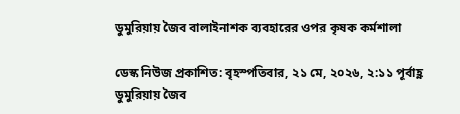ডুমুরিয়ায় জৈব বালাইনাশক ব্যবহারের ওপর কৃষক কর্মশালা

ডেস্ক নিউজ প্রকাশিত: বৃহস্পতিবার, ২১ মে, ২০২৬, ২:১১ পূর্বাহ্ণ
ডুমুরিয়ায় জৈব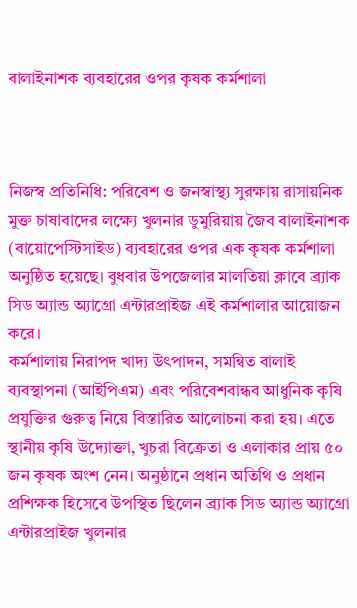বালাইনাশক ব্যবহারের ওপর কৃষক কর্মশালা



নিজস্ব প্রতিনিধি: পরিবেশ ও জনস্বাস্থ্য সুরক্ষায় রাসায়নিক মুক্ত চাষাবাদের লক্ষ্যে খুলনার ডুমুরিয়ায় জৈব বালাইনাশক (বায়োপেস্টিসাইড) ব্যবহারের ওপর এক কৃষক কর্মশালা অনুষ্ঠিত হয়েছে। বুধবার উপজেলার মালতিয়া ক্লাবে ব্র্যাক সিড অ্যান্ড অ্যাগ্রো এন্টারপ্রাইজ এই কর্মশালার আয়োজন করে।
কর্মশালায় নিরাপদ খাদ্য উৎপাদন, সমন্বিত বালাই ব্যবস্থাপনা (আইপিএম) এবং পরিবেশবান্ধব আধুনিক কৃষি প্রযুক্তির গুরুত্ব নিয়ে বিস্তারিত আলোচনা করা হয়। এতে স্থানীয় কৃষি উদ্যোক্তা, খুচরা বিক্রেতা ও এলাকার প্রায় ৫০ জন কৃষক অংশ নেন। অনুষ্ঠানে প্রধান অতিথি ও প্রধান প্রশিক্ষক হিসেবে উপস্থিত ছিলেন ব্র্যাক সিড অ্যান্ড অ্যাগ্রো এন্টারপ্রাইজ খুলনার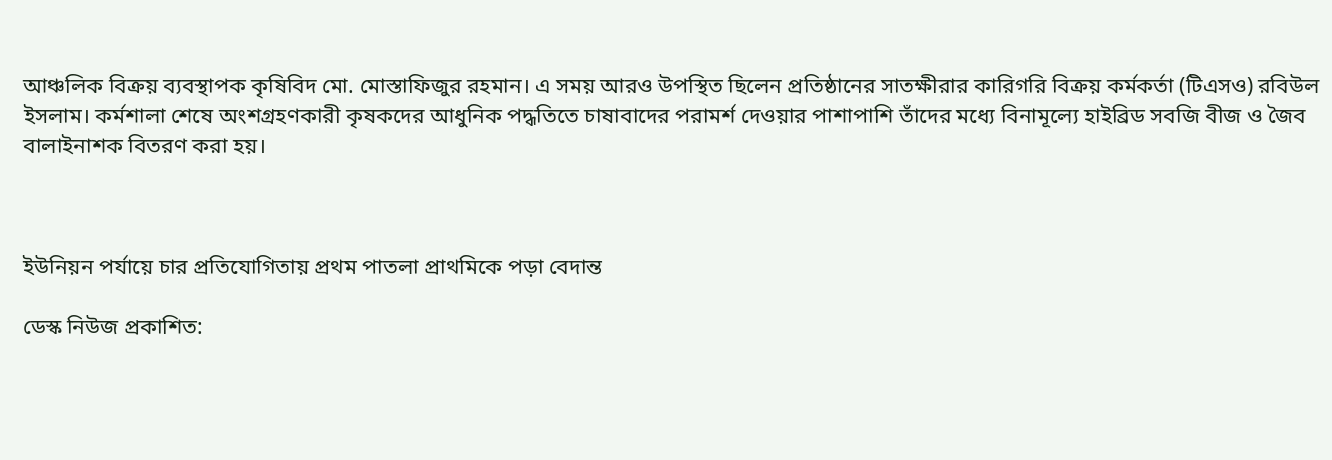আঞ্চলিক বিক্রয় ব্যবস্থাপক কৃষিবিদ মো. মোস্তাফিজুর রহমান। এ সময় আরও উপস্থিত ছিলেন প্রতিষ্ঠানের সাতক্ষীরার কারিগরি বিক্রয় কর্মকর্তা (টিএসও) রবিউল ইসলাম। কর্মশালা শেষে অংশগ্রহণকারী কৃষকদের আধুনিক পদ্ধতিতে চাষাবাদের পরামর্শ দেওয়ার পাশাপাশি তাঁদের মধ্যে বিনামূল্যে হাইব্রিড সবজি বীজ ও জৈব বালাইনাশক বিতরণ করা হয়।



ইউনিয়ন পর্যায়ে চার প্রতিযোগিতায় প্রথম পাতলা প্রাথমিকে পড়া বেদান্ত

ডেস্ক নিউজ প্রকাশিত: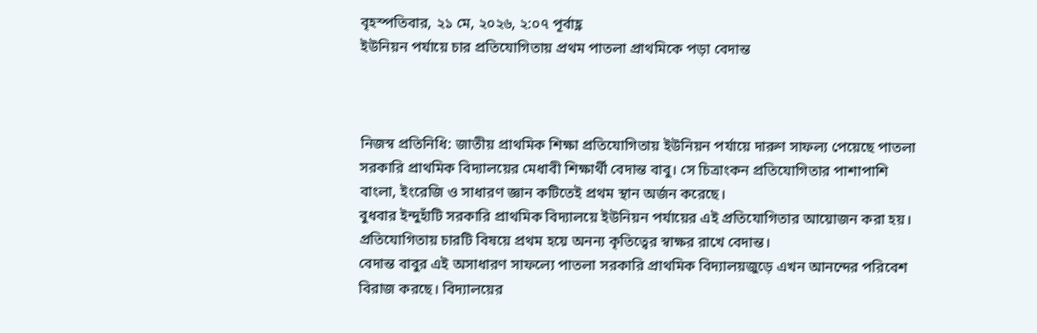বৃহস্পতিবার, ২১ মে, ২০২৬, ২:০৭ পূর্বাহ্ণ
ইউনিয়ন পর্যায়ে চার প্রতিযোগিতায় প্রথম পাতলা প্রাথমিকে পড়া বেদান্ত



নিজস্ব প্রতিনিধি: জাতীয় প্রাথমিক শিক্ষা প্রতিযোগিতায় ইউনিয়ন পর্যায়ে দারুণ সাফল্য পেয়েছে পাতলা সরকারি প্রাথমিক বিদ্যালয়ের মেধাবী শিক্ষার্থী বেদান্ত বাবু। সে চিত্রাংকন প্রতিযোগিতার পাশাপাশি বাংলা, ইংরেজি ও সাধারণ জ্ঞান কটিতেই প্রথম স্থান অর্জন করেছে।
বুধবার ইন্দুহাঁটি সরকারি প্রাথমিক বিদ্যালয়ে ইউনিয়ন পর্যায়ের এই প্রতিযোগিতার আয়োজন করা হয়। প্রতিযোগিতায় চারটি বিষয়ে প্রথম হয়ে অনন্য কৃতিত্বের স্বাক্ষর রাখে বেদান্ত।
বেদান্ত বাবুর এই অসাধারণ সাফল্যে পাতলা সরকারি প্রাথমিক বিদ্যালয়জুড়ে এখন আনন্দের পরিবেশ বিরাজ করছে। বিদ্যালয়ের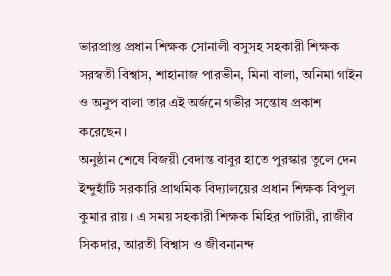ভারপ্রাপ্ত প্রধান শিক্ষক সোনালী বসুসহ সহকারী শিক্ষক সরস্বতী বিশ্বাস, শাহানাজ পারভীন, মিনা বালা, অনিমা গাইন ও অনুপ বালা তার এই অর্জনে গভীর সন্তোষ প্রকাশ করেছেন।
অনুষ্ঠান শেষে বিজয়ী বেদান্ত বাবুর হাতে পুরস্কার তুলে দেন ইন্দুহাঁটি সরকারি প্রাথমিক বিদ্যালয়ের প্রধান শিক্ষক বিপুল কুমার রায়। এ সময় সহকারী শিক্ষক মিহির পাটারী, রাজীব সিকদার, আরতী বিশ্বাস ও জীবনানন্দ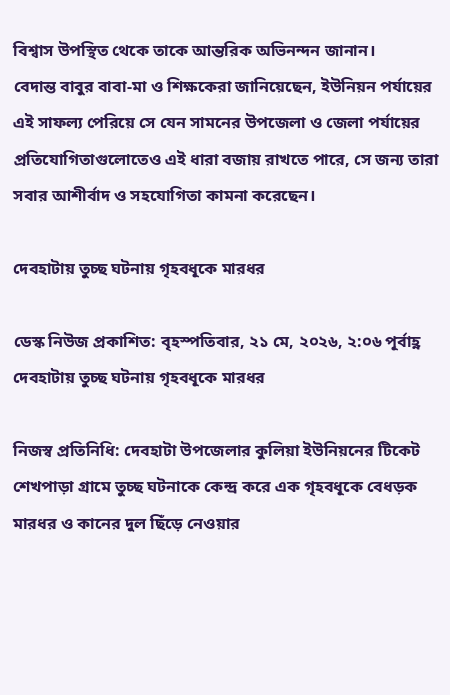বিশ্বাস উপস্থিত থেকে তাকে আন্তরিক অভিনন্দন জানান।
বেদান্ত বাবুর বাবা-মা ও শিক্ষকেরা জানিয়েছেন, ইউনিয়ন পর্যায়ের এই সাফল্য পেরিয়ে সে যেন সামনের উপজেলা ও জেলা পর্যায়ের প্রতিযোগিতাগুলোতেও এই ধারা বজায় রাখতে পারে, সে জন্য তারা সবার আশীর্বাদ ও সহযোগিতা কামনা করেছেন।

দেবহাটায় তুচ্ছ ঘটনায় গৃহবধূকে মারধর

ডেস্ক নিউজ প্রকাশিত: বৃহস্পতিবার, ২১ মে, ২০২৬, ২:০৬ পূর্বাহ্ণ
দেবহাটায় তুচ্ছ ঘটনায় গৃহবধূকে মারধর

নিজস্ব প্রতিনিধি: দেবহাটা উপজেলার কুলিয়া ইউনিয়নের টিকেট শেখপাড়া গ্রামে তুচ্ছ ঘটনাকে কেন্দ্র করে এক গৃহবধূকে বেধড়ক মারধর ও কানের দুল ছিঁড়ে নেওয়ার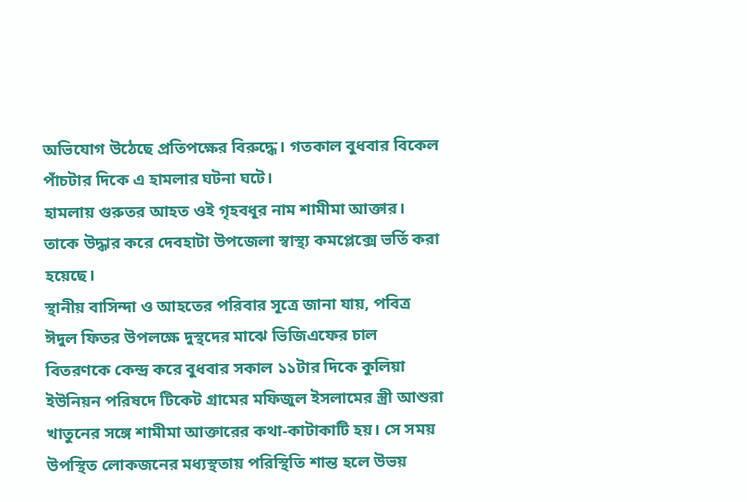অভিযোগ উঠেছে প্রতিপক্ষের বিরুদ্ধে। গতকাল বুধবার বিকেল পাঁচটার দিকে এ হামলার ঘটনা ঘটে।
হামলায় গুরুতর আহত ওই গৃহবধূর নাম শামীমা আক্তার। তাকে উদ্ধার করে দেবহাটা উপজেলা স্বাস্থ্য কমপ্লেক্সে ভর্তি করা হয়েছে।
স্থানীয় বাসিন্দা ও আহতের পরিবার সূত্রে জানা যায়, পবিত্র ঈদুল ফিতর উপলক্ষে দুস্থদের মাঝে ভিজিএফের চাল বিতরণকে কেন্দ্র করে বুধবার সকাল ১১টার দিকে কুলিয়া ইউনিয়ন পরিষদে টিকেট গ্রামের মফিজুল ইসলামের স্ত্রী আশুরা খাতুনের সঙ্গে শামীমা আক্তারের কথা-কাটাকাটি হয়। সে সময় উপস্থিত লোকজনের মধ্যস্থতায় পরিস্থিতি শান্ত হলে উভয়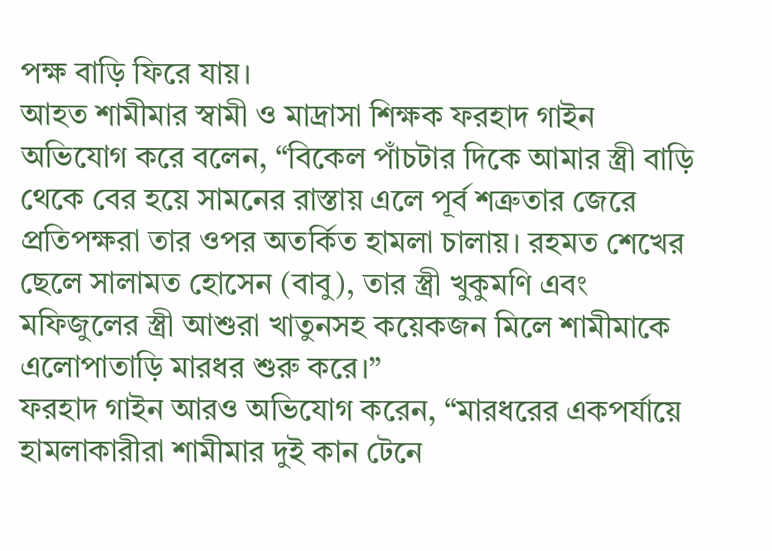পক্ষ বাড়ি ফিরে যায়।
আহত শামীমার স্বামী ও মাদ্রাসা শিক্ষক ফরহাদ গাইন অভিযোগ করে বলেন, “বিকেল পাঁচটার দিকে আমার স্ত্রী বাড়ি থেকে বের হয়ে সামনের রাস্তায় এলে পূর্ব শত্রুতার জেরে প্রতিপক্ষরা তার ওপর অতর্কিত হামলা চালায়। রহমত শেখের ছেলে সালামত হোসেন (বাবু), তার স্ত্রী খুকুমণি এবং মফিজুলের স্ত্রী আশুরা খাতুনসহ কয়েকজন মিলে শামীমাকে এলোপাতাড়ি মারধর শুরু করে।”
ফরহাদ গাইন আরও অভিযোগ করেন, “মারধরের একপর্যায়ে হামলাকারীরা শামীমার দুই কান টেনে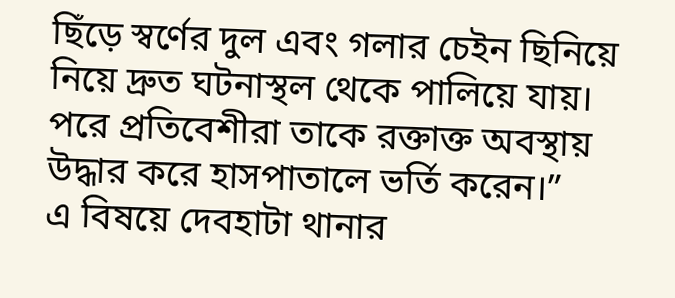ছিঁড়ে স্বর্ণের দুল এবং গলার চেইন ছিনিয়ে নিয়ে দ্রুত ঘটনাস্থল থেকে পালিয়ে যায়। পরে প্রতিবেশীরা তাকে রক্তাক্ত অবস্থায় উদ্ধার করে হাসপাতালে ভর্তি করেন।”
এ বিষয়ে দেবহাটা থানার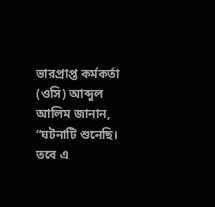ভারপ্রাপ্ত কর্মকর্তা (ওসি) আব্দুল আলিম জানান, “ঘটনাটি শুনেছি। তবে এ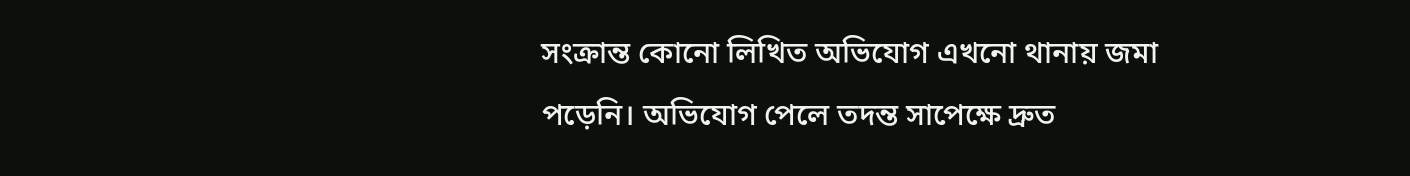সংক্রান্ত কোনো লিখিত অভিযোগ এখনো থানায় জমা পড়েনি। অভিযোগ পেলে তদন্ত সাপেক্ষে দ্রুত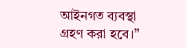আইনগত ব্যবস্থা গ্রহণ করা হবে।”